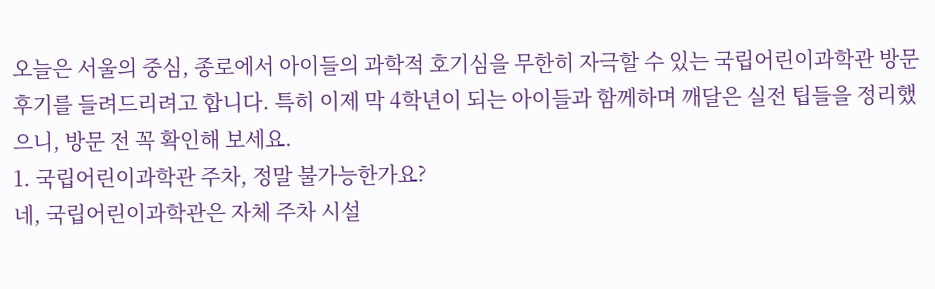오늘은 서울의 중심, 종로에서 아이들의 과학적 호기심을 무한히 자극할 수 있는 국립어린이과학관 방문 후기를 들려드리려고 합니다. 특히 이제 막 4학년이 되는 아이들과 함께하며 깨달은 실전 팁들을 정리했으니, 방문 전 꼭 확인해 보세요.
1. 국립어린이과학관 주차, 정말 불가능한가요?
네, 국립어린이과학관은 자체 주차 시설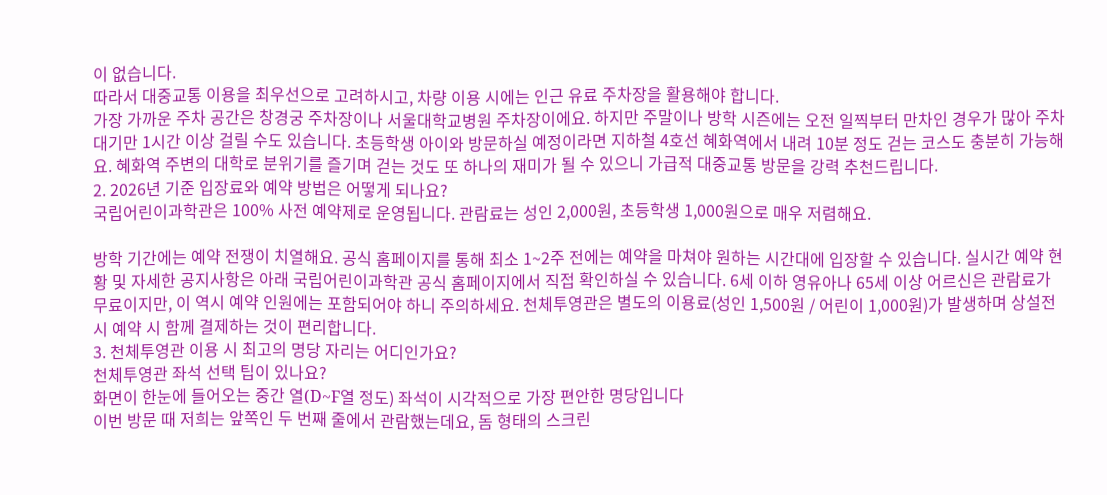이 없습니다.
따라서 대중교통 이용을 최우선으로 고려하시고, 차량 이용 시에는 인근 유료 주차장을 활용해야 합니다.
가장 가까운 주차 공간은 창경궁 주차장이나 서울대학교병원 주차장이에요. 하지만 주말이나 방학 시즌에는 오전 일찍부터 만차인 경우가 많아 주차 대기만 1시간 이상 걸릴 수도 있습니다. 초등학생 아이와 방문하실 예정이라면 지하철 4호선 혜화역에서 내려 10분 정도 걷는 코스도 충분히 가능해요. 혜화역 주변의 대학로 분위기를 즐기며 걷는 것도 또 하나의 재미가 될 수 있으니 가급적 대중교통 방문을 강력 추천드립니다.
2. 2026년 기준 입장료와 예약 방법은 어떻게 되나요?
국립어린이과학관은 100% 사전 예약제로 운영됩니다. 관람료는 성인 2,000원, 초등학생 1,000원으로 매우 저렴해요.

방학 기간에는 예약 전쟁이 치열해요. 공식 홈페이지를 통해 최소 1~2주 전에는 예약을 마쳐야 원하는 시간대에 입장할 수 있습니다. 실시간 예약 현황 및 자세한 공지사항은 아래 국립어린이과학관 공식 홈페이지에서 직접 확인하실 수 있습니다. 6세 이하 영유아나 65세 이상 어르신은 관람료가 무료이지만, 이 역시 예약 인원에는 포함되어야 하니 주의하세요. 천체투영관은 별도의 이용료(성인 1,500원 / 어린이 1,000원)가 발생하며 상설전시 예약 시 함께 결제하는 것이 편리합니다.
3. 천체투영관 이용 시 최고의 명당 자리는 어디인가요?
천체투영관 좌석 선택 팁이 있나요?
화면이 한눈에 들어오는 중간 열(D~F열 정도) 좌석이 시각적으로 가장 편안한 명당입니다
이번 방문 때 저희는 앞쪽인 두 번째 줄에서 관람했는데요, 돔 형태의 스크린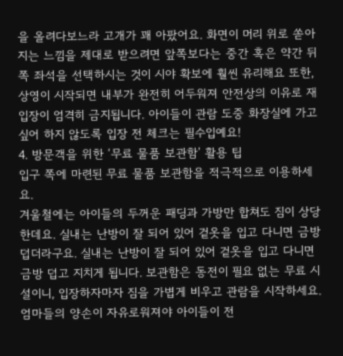을 올려다보느라 고개가 꽤 아팠어요. 화면이 머리 위로 쏟아지는 느낌을 제대로 받으려면 앞쪽보다는 중간 혹은 약간 뒤쪽 좌석을 선택하시는 것이 시야 확보에 훨씬 유리해요 또한, 상영이 시작되면 내부가 완전히 어두워져 안전상의 이유로 재입장이 엄격히 금지됩니다. 아이들이 관람 도중 화장실에 가고 싶어 하지 않도록 입장 전 체크는 필수입예요!
4. 방문객을 위한 ‘무료 물품 보관함’ 활용 팁
입구 쪽에 마련된 무료 물품 보관함을 적극적으로 이용하세요.
겨울철에는 아이들의 두꺼운 패딩과 가방만 합쳐도 짐이 상당한데요. 실내는 난방이 잘 되어 있어 겉옷을 입고 다니면 금방 덥더라구요. 실내는 난방이 잘 되어 있어 겉옷을 입고 다니면 금방 덥고 지치게 됩니다. 보관함은 동전이 필요 없는 무료 시설이니, 입장하자마자 짐을 가볍게 비우고 관람을 시작하세요. 엄마들의 양손이 자유로워져야 아이들이 전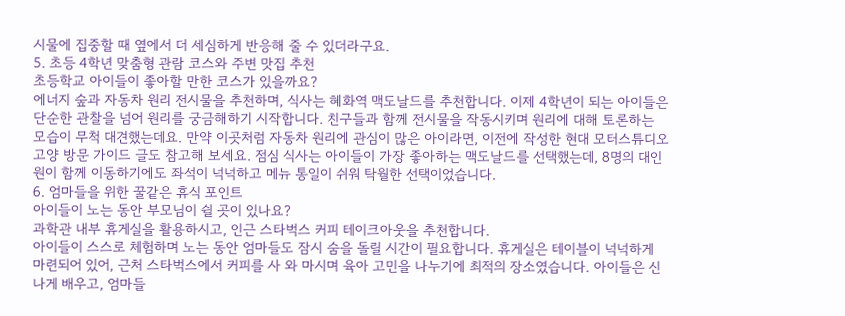시물에 집중할 때 옆에서 더 세심하게 반응해 줄 수 있더라구요.
5. 초등 4학년 맞춤형 관람 코스와 주변 맛집 추천
초등학교 아이들이 좋아할 만한 코스가 있을까요?
에너지 숲과 자동차 원리 전시물을 추천하며, 식사는 혜화역 맥도날드를 추천합니다. 이제 4학년이 되는 아이들은 단순한 관찰을 넘어 원리를 궁금해하기 시작합니다. 친구들과 함께 전시물을 작동시키며 원리에 대해 토론하는 모습이 무척 대견했는데요. 만약 이곳처럼 자동차 원리에 관심이 많은 아이라면, 이전에 작성한 현대 모터스튜디오 고양 방문 가이드 글도 참고해 보세요. 점심 식사는 아이들이 가장 좋아하는 맥도날드를 선택했는데, 8명의 대인원이 함께 이동하기에도 좌석이 넉넉하고 메뉴 통일이 쉬워 탁월한 선택이었습니다.
6. 엄마들을 위한 꿀같은 휴식 포인트
아이들이 노는 동안 부모님이 쉴 곳이 있나요?
과학관 내부 휴게실을 활용하시고, 인근 스타벅스 커피 테이크아웃을 추천합니다.
아이들이 스스로 체험하며 노는 동안 엄마들도 잠시 숨을 돌릴 시간이 필요합니다. 휴게실은 테이블이 넉넉하게 마련되어 있어, 근처 스타벅스에서 커피를 사 와 마시며 육아 고민을 나누기에 최적의 장소였습니다. 아이들은 신나게 배우고, 엄마들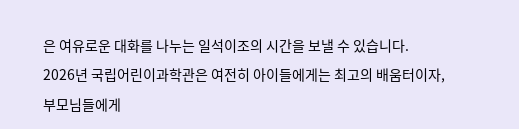은 여유로운 대화를 나누는 일석이조의 시간을 보낼 수 있습니다.
2026년 국립어린이과학관은 여전히 아이들에게는 최고의 배움터이자, 부모님들에게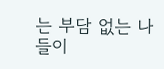는 부담 없는 나들이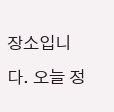장소입니다. 오늘 정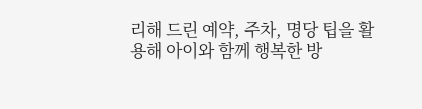리해 드린 예약, 주차, 명당 팁을 활용해 아이와 함께 행복한 방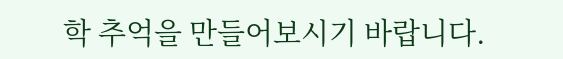학 추억을 만들어보시기 바랍니다.